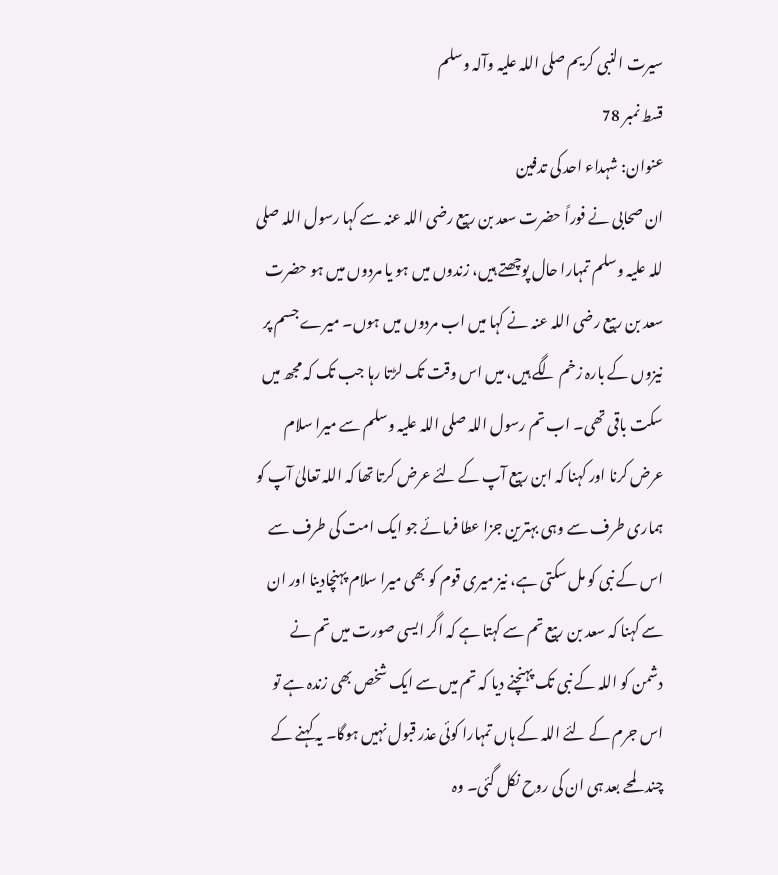سیرت النبی کریم صلی اللہ علیہ وآلہ وسلم
قسط نمبر 78
عنوان: شہداء احد کی تدفین
ان صحابی نے فوراً حضرت سعد بن ربیع رضی اللہ عنہ سے کہا رسول اللہ صلی للہ علیہ وسلم تمہارا حال پوچھتے ہیں، زندوں میں ہو یا مردوں میں ہو حضرت سعد بن ربیع رضی اللہ عنہ نے کہا میں اب مردوں میں ہوں۔ میرے جسم پر نیزوں کے بارہ زخم لگے ہیں، میں اس وقت تک لڑتا رہا جب تک کہ مجھ میں سکت باقی تھی۔ اب تم رسول اللہ صلی اللہ علیہ وسلم سے میرا سلام عرض کرنا اور کہنا کہ ابن ربیع آپ کے لئے عرض کرتا تھا کہ اللہ تعالیٰ آپ کو ہماری طرف سے وہی بہترین جزا عطا فرمائے جو ایک امت کی طرف سے اس کے نبی کو مل سکتی ہے، نیز میری قوم کو بھی میرا سلام پہنچادینا اور ان سے کہنا کہ سعد بن ربیع تم سے کہتا ہے کہ اگر ایسی صورت میں تم نے دشمن کو اللہ کے نبی تک پہنچنے دیا کہ تم میں سے ایک شخص بھی زندہ ہے تو اس جرم کے لئے اللہ کے ہاں تمہارا کوئی عذر قبول نہیں ہوگا۔ یہ کہنے کے چند لمحے بعد ہی ان کی روح نکل گئی۔ وہ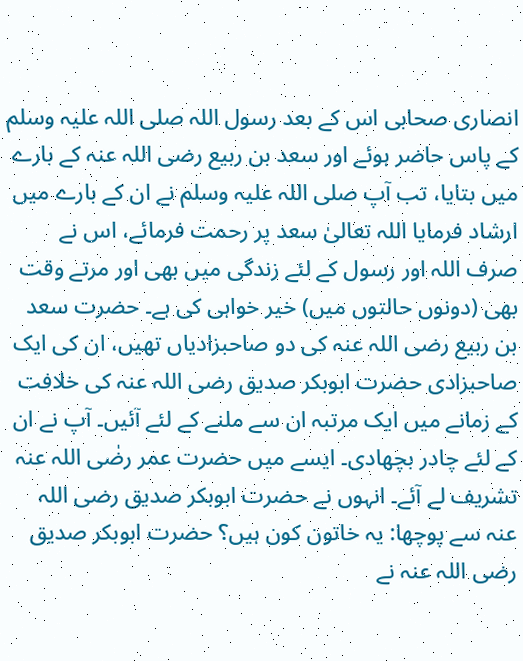انصاری صحابی اس کے بعد رسول اللہ صلی اللہ علیہ وسلم کے پاس حاضر ہوئے اور سعد بن ربیع رضی اللہ عنہ کے بارے میں بتایا، تب آپ صلی اللہ علیہ وسلم نے ان کے بارے میں ارشاد فرمایا اللہ تعالیٰ سعد پر رحمت فرمائے، اس نے صرف اللہ اور رسول کے لئے زندگی میں بھی اور مرتے وقت بھی (دونوں حالتوں میں) خیر خواہی کی ہے۔ حضرت سعد بن ربیع رضی اللہ عنہ کی دو صاحبزادیاں تھیں، ان کی ایک صاحبزادی حضرت ابوبکر صدیق رضی اللہ عنہ کی خلافت کے زمانے میں ایک مرتبہ ان سے ملنے کے لئے آئیں۔ آپ نے ان کے لئے چادر بچھادی۔ ایسے میں حضرت عمر رضٰی اللہ عنہ تشریف لے آئے۔ انہوں نے حضرت ابوبکر صدیق رضی اللہ عنہ سے پوچھا: یہ خاتون کون ہیں؟ حضرت ابوبکر صدیق رضی اللہ عنہ نے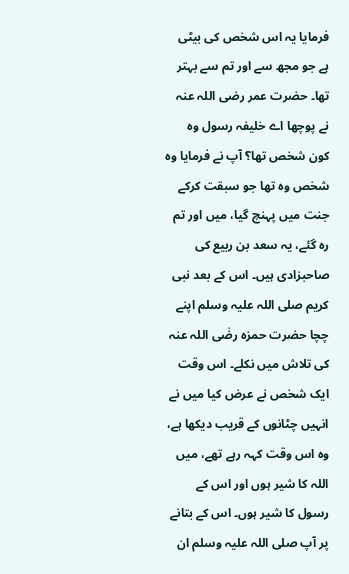فرمایا یہ اس شخص کی بیٹی ہے جو مجھ سے اور تم سے بہتر تھا۔ حضرت عمر رضی اللہ عنہ نے پوچھا اے خلیفہ رسول وہ کون شخص تھا؟ آپ نے فرمایا وہ شخص وہ تھا جو سبقت کرکے جنت میں پہنچ گیا، میں اور تم رہ گئے، یہ سعد بن ربیع کی صاحبزادی ہیں۔ اس کے بعد نبی کریم صلی اللہ علیہ وسلم اپنے چچا حضرت حمزہ رضٰی اللہ عنہ کی تلاش میں نکلے۔ اس وقت ایک شخص نے عرض کیا میں نے انہیں چٹانوں کے قریب دیکھا ہے، وہ اس وقت کہہ رہے تھے، میں اللہ کا شیر ہوں اور اس کے رسول کا شیر ہوں۔ اس کے بتانے پر آپ صلی اللہ علیہ وسلم ان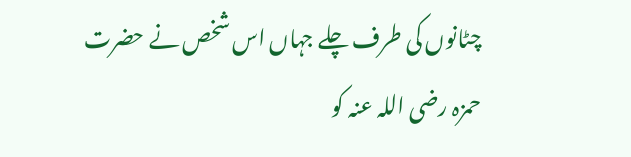چٹانوں کی طرف چلے جہاں اس شخص نے حضرت حمزہ رضی اللہ عنہ کو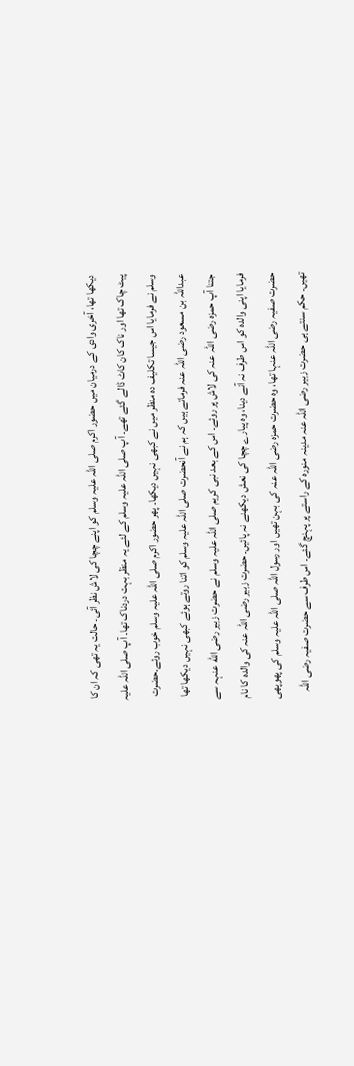دیکھا تھا، آخری وادی کے درمیان میں حضور اکرم صلی اللہ علیہ وسلم کو اپنے چچا کی لاش نظر آئی۔ حالت یہ تھی کہ ان کا پیٹ چاک تھا اور ناک کان کاٹ ڈالے گئے تھے۔ آپ صلی اللہ علیہ وسلم کے لئے یہ منظر بہت دردناک تھا۔ آپ صلی اللہ علیہ وسلم نے فرمایا اس جیسا تکلیف دہ منظر میں نے کبھی نہیں دیکھا۔ پھر حضور اکرم صلی اللہ علیہ وسلم خوب روئے۔حضرت عبداللہ بن مسعود رضی اللہ عنہ فرماتے ہیں کہ ہم نے آنحضرت صلی اللہ علیہ وسلم کو اتنا روتے ہوئے کبھی نہیں دیکھا تھا جتنا آپ حمزہ رضی اللہ عنہ کی لاش پر روئے۔ اس کے بعد نبی کریم صلی اللہ علیہ وسلم نے حضرت زبیر رضی الله عنہہ سے فرمایا اپنی والدہ کو اس طرف نہ آنے دینا، وہ پیارے چچا کی نعش دیکھنے نہ پائیں۔ حضرت زبیر رضی اللہ عنہ کی والدہ کا نام حضرت صفیہ رضی اللہ عنہا تھا، وہ حضرت حمزہ رضی اللہ عنہ کی بہن تھیں اور رسول اللہ صلی اللہ علیہ وسلم کی پھوپھی تھیں۔ حکم سنتے ہی حضرت زبیر رضی اللہ عنہ مدینہ منورہ کے راستے پر پہنچ گئے۔ اس طرف سے حضرت صفیہ رضی اللہ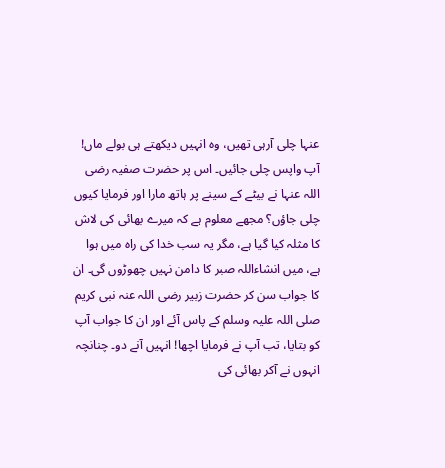عنہا چلی آرہی تھیں، وہ انہیں دیکھتے ہی بولے ماں! آپ واپس چلی جائیں۔ اس پر حضرت صفیہ رضی اللہ عنہا نے بیٹے کے سینے پر ہاتھ مارا اور فرمایا کیوں چلی جاؤں؟ مجھے معلوم ہے کہ میرے بھائی کی لاش کا مثلہ کیا گیا ہے، مگر یہ سب خدا کی راہ میں ہوا ہے، میں انشاءاللہ صبر کا دامن نہیں چھوڑوں گی۔ ان کا جواب سن کر حضرت زبیر رضی اللہ عنہ نبی کریم صلی اللہ علیہ وسلم کے پاس آئے اور ان کا جواب آپ کو بتایا، تب آپ نے فرمایا اچھا! انہیں آنے دو۔ چنانچہ انہوں نے آکر بھائی کی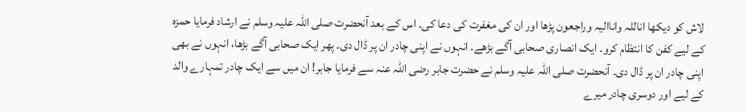لاش کو دیکھا اناللہ واناالیہ وراجعون پڑھا اور ان کی مغفرت کی دعا کی۔ اس کے بعد آنحضرت صلی اللہ علیہ وسلم نے ارشاد فرمایا حمزہ کے لیے کفن کا انتظام کرو۔ ایک انصاری صحابی آگے بڑھے۔ انہوں نے اپنی چادر ان پر ڈال دی۔ پھر ایک صحابی آگے بڑھا، انہوں نے بھی اپنی چادر ان پر ڈال دی۔ آنحضرت صلی اللہ علیہ وسلم نے حضرت جابر رضی اللہ عنہ سے فرمایا جابر! ان میں سے ایک چادر تمہارے والد کے لیے اور دوسری چادر میرے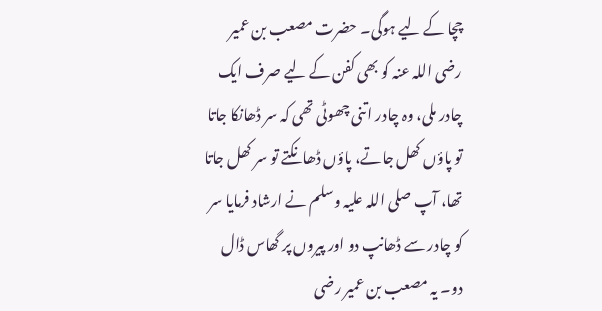چچا کے لیے ہوگی۔ حضرت مصعب بن عمیر رضی اللہ عنہ کو بھی کفن کے لیے صرف ایک چادر ملی، وہ چادر اتنی چھوٹی تھی کہ سر ڈھانکا جاتا تو پاؤں کھل جاتے، پاؤں ڈھانکتے تو سر کھل جاتا تھا، آپ صلی اللہ علیہ وسلم نے ارشاد فرمایا سر کو چادر سے ڈھانپ دو اور پیروں پر گھاس ڈال دو۔ یہ مصعب بن عمیر رضی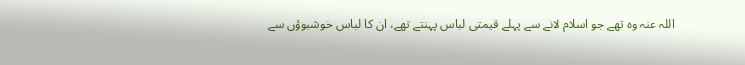اللہ عنہ وہ تھے جو اسلام لانے سے پہلے قیمتی لباس پہنتے تھے، ان کا لباس خوشبوؤں سے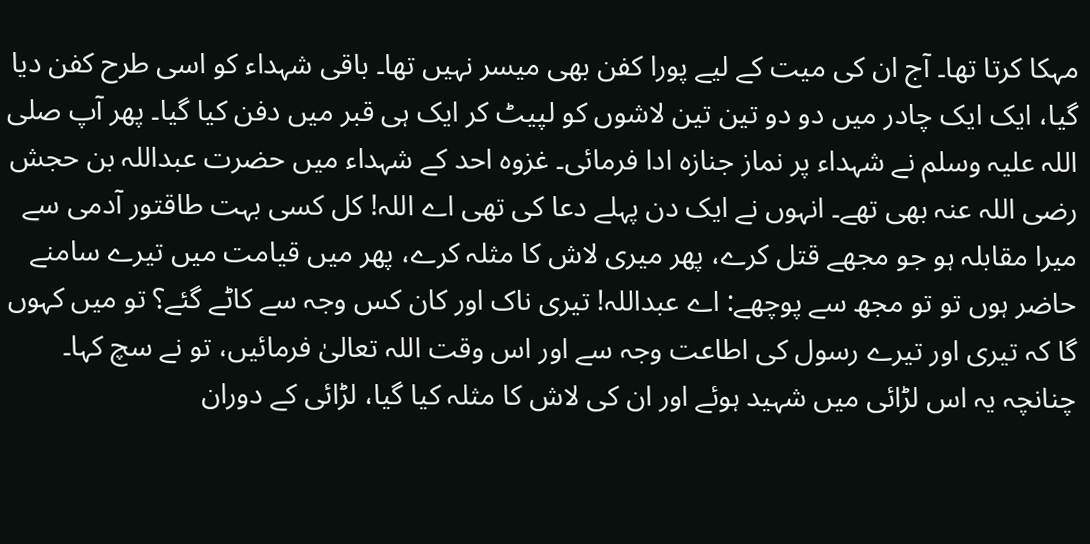مہکا کرتا تھا۔ آج ان کی میت کے لیے پورا کفن بھی میسر نہیں تھا۔ باقی شہداء کو اسی طرح کفن دیا گیا، ایک ایک چادر میں دو دو تین تین لاشوں کو لپیٹ کر ایک ہی قبر میں دفن کیا گیا۔ پھر آپ صلی اللہ علیہ وسلم نے شہداء پر نماز جنازہ ادا فرمائی۔ غزوہ احد کے شہداء میں حضرت عبداللہ بن حجش رضی اللہ عنہ بھی تھے۔ انہوں نے ایک دن پہلے دعا کی تھی اے اللہ! کل کسی بہت طاقتور آدمی سے میرا مقابلہ ہو جو مجھے قتل کرے، پھر میری لاش کا مثلہ کرے، پھر میں قیامت میں تیرے سامنے حاضر ہوں تو تو مجھ سے پوچھے: اے عبداللہ! تیری ناک اور کان کس وجہ سے کاٹے گئے؟ تو میں کہوں گا کہ تیری اور تیرے رسول کی اطاعت وجہ سے اور اس وقت اللہ تعالیٰ فرمائیں، تو نے سچ کہا۔ چنانچہ یہ اس لڑائی میں شہید ہوئے اور ان کی لاش کا مثلہ کیا گیا، لڑائی کے دوران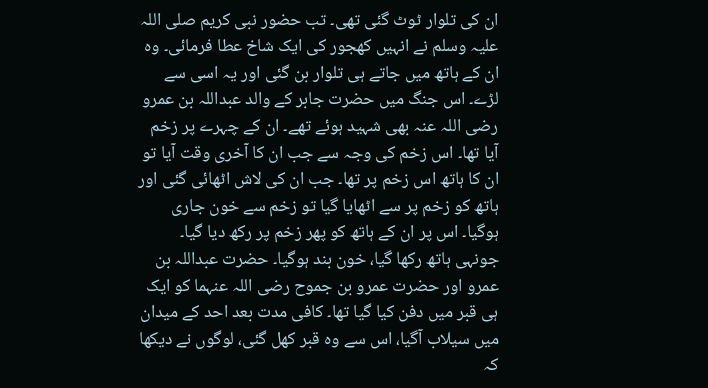ان کی تلوار ٹوٹ گئی تھی۔ تب حضور نبی کریم صلی اللہ علیہ وسلم نے انہیں کھجور کی ایک شاخ عطا فرمائی۔ وہ ان کے ہاتھ میں جاتے ہی تلوار بن گئی اور یہ اسی سے لڑے۔ اس جنگ میں حضرت جابر کے والد عبداللہ بن عمرو رضی اللہ عنہ بھی شہید ہوئے تھے۔ ان کے چہرے پر زخم آیا تھا۔ اس زخم کی وجہ سے جب ان کا آخری وقت آیا تو ان کا ہاتھ اس زخم پر تھا۔ جب ان کی لاش اٹھائی گئی اور ہاتھ کو زخم پر سے اٹھایا گیا تو زخم سے خون جاری ہوگیا۔ اس پر ان کے ہاتھ کو پھر زخم پر رکھ دیا گیا۔ جونہی ہاتھ رکھا گیا، خون بند ہوگیا۔ حضرت عبداللہ بن عمرو اور حضرت عمرو بن جموح رضی اللہ عنہما کو ایک ہی قبر میں دفن کیا گیا تھا۔ کافی مدت بعد احد کے میدان میں سیلاب آگیا، اس سے وہ قبر کھل گئی، لوگوں نے دیکھا کہ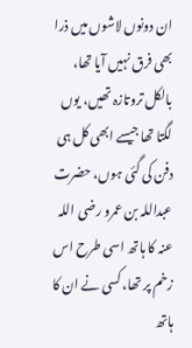ان دونوں لاشوں میں ذرا بھی فرق نہیں آیا تھا، بالکل تروتازہ تھیں، یوں لگتا تھا جیسے ابھی کل ہی دفن کی گئی ہوں، حضرت عبداللہ بن عمرو رضی اللہ عنہ کا ہاتھ اسی طرح اس زخم پر تھا، کسی نے ان کا ہاتھ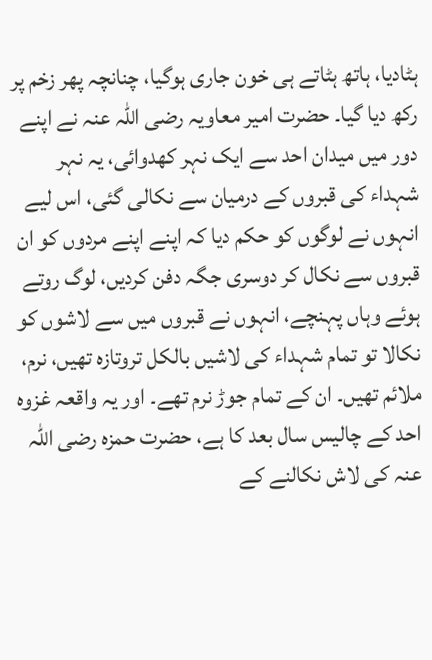ہٹادیا، ہاتھ ہٹاتے ہی خون جاری ہوگیا، چنانچہ پھر زخم پر رکھ دیا گیا۔ حضرت امیر معاویہ رضی اللہ عنہ نے اپنے دور میں میدان احد سے ایک نہر کھدوائی، یہ نہر شہداء کی قبروں کے درمیان سے نکالی گئی، اس لیے انہوں نے لوگوں کو حکم دیا کہ اپنے اپنے مردوں کو ان قبروں سے نکال کر دوسری جگہ دفن کردیں، لوگ روتے ہوئے وہاں پہنچے، انہوں نے قبروں میں سے لاشوں کو نکالا تو تمام شہداء کی لاشیں بالکل تروتازہ تھیں، نرم، ملائم تھیں۔ ان کے تمام جوڑ نرم تھے۔ اور یہ واقعہ غزوہ احد کے چالیس سال بعد کا ہے، حضرت حمزہ رضی اللہ عنہ کی لاش نکالنے کے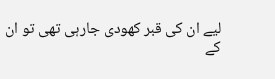لیے ان کی قبر کھودی جارہی تھی تو ان کے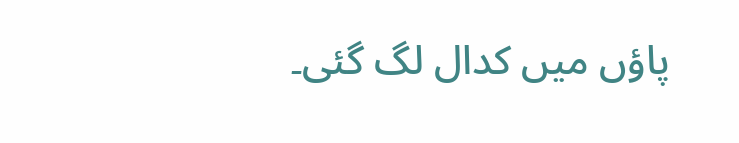پاؤں میں کدال لگ گئی۔